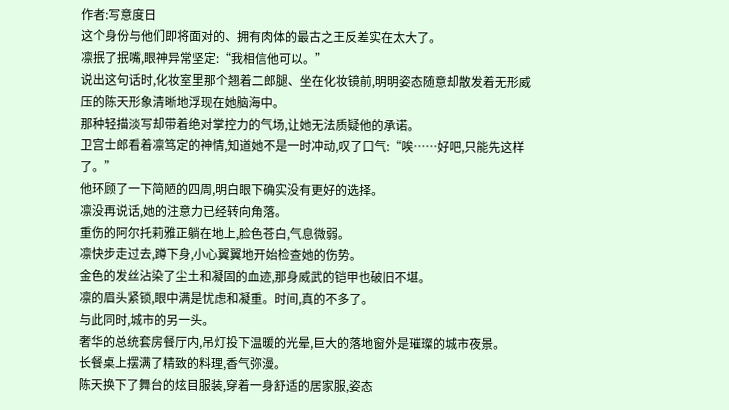作者:写意度日
这个身份与他们即将面对的、拥有肉体的最古之王反差实在太大了。
凛抿了抿嘴,眼神异常坚定:“我相信他可以。”
说出这句话时,化妆室里那个翘着二郎腿、坐在化妆镜前,明明姿态随意却散发着无形威压的陈天形象清晰地浮现在她脑海中。
那种轻描淡写却带着绝对掌控力的气场,让她无法质疑他的承诺。
卫宫士郎看着凛笃定的神情,知道她不是一时冲动,叹了口气:“唉……好吧,只能先这样了。”
他环顾了一下简陋的四周,明白眼下确实没有更好的选择。
凛没再说话,她的注意力已经转向角落。
重伤的阿尔托莉雅正躺在地上,脸色苍白,气息微弱。
凛快步走过去,蹲下身,小心翼翼地开始检查她的伤势。
金色的发丝沾染了尘土和凝固的血迹,那身威武的铠甲也破旧不堪。
凛的眉头紧锁,眼中满是忧虑和凝重。时间,真的不多了。
与此同时,城市的另一头。
奢华的总统套房餐厅内,吊灯投下温暖的光晕,巨大的落地窗外是璀璨的城市夜景。
长餐桌上摆满了精致的料理,香气弥漫。
陈天换下了舞台的炫目服装,穿着一身舒适的居家服,姿态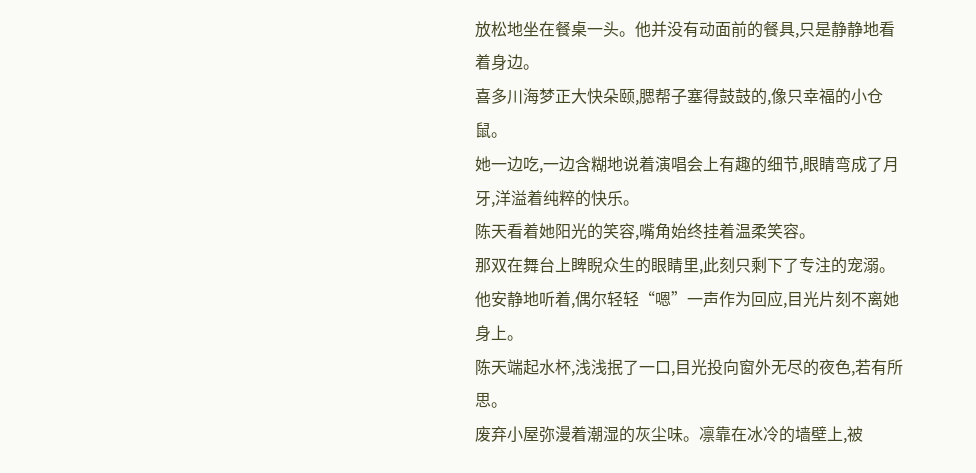放松地坐在餐桌一头。他并没有动面前的餐具,只是静静地看着身边。
喜多川海梦正大快朵颐,腮帮子塞得鼓鼓的,像只幸福的小仓鼠。
她一边吃,一边含糊地说着演唱会上有趣的细节,眼睛弯成了月牙,洋溢着纯粹的快乐。
陈天看着她阳光的笑容,嘴角始终挂着温柔笑容。
那双在舞台上睥睨众生的眼睛里,此刻只剩下了专注的宠溺。
他安静地听着,偶尔轻轻“嗯”一声作为回应,目光片刻不离她身上。
陈天端起水杯,浅浅抿了一口,目光投向窗外无尽的夜色,若有所思。
废弃小屋弥漫着潮湿的灰尘味。凛靠在冰冷的墙壁上,被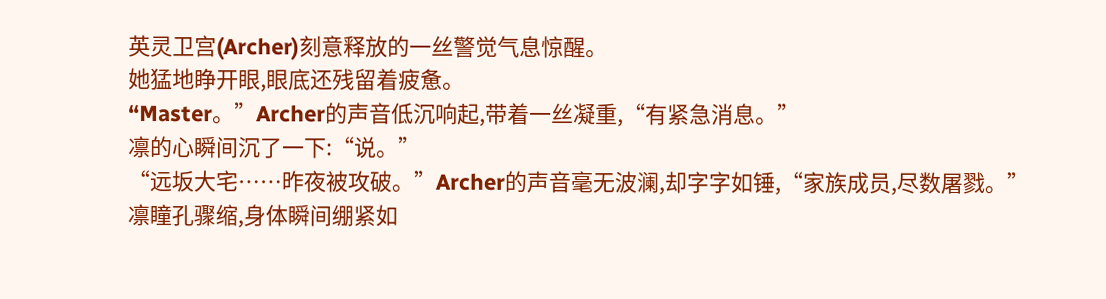英灵卫宫(Archer)刻意释放的一丝警觉气息惊醒。
她猛地睁开眼,眼底还残留着疲惫。
“Master。”Archer的声音低沉响起,带着一丝凝重,“有紧急消息。”
凛的心瞬间沉了一下:“说。”
“远坂大宅……昨夜被攻破。”Archer的声音毫无波澜,却字字如锤,“家族成员,尽数屠戮。”
凛瞳孔骤缩,身体瞬间绷紧如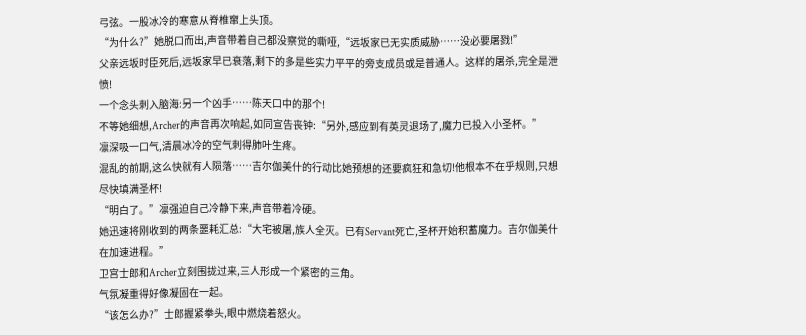弓弦。一股冰冷的寒意从脊椎窜上头顶。
“为什么?”她脱口而出,声音带着自己都没察觉的嘶哑,“远坂家已无实质威胁……没必要屠戮!”
父亲远坂时臣死后,远坂家早已衰落,剩下的多是些实力平平的旁支成员或是普通人。这样的屠杀,完全是泄愤!
一个念头刺入脑海:另一个凶手……陈天口中的那个!
不等她细想,Archer的声音再次响起,如同宣告丧钟:“另外,感应到有英灵退场了,魔力已投入小圣杯。”
凛深吸一口气,清晨冰冷的空气刺得肺叶生疼。
混乱的前期,这么快就有人陨落……吉尔伽美什的行动比她预想的还要疯狂和急切!他根本不在乎规则,只想尽快填满圣杯!
“明白了。”凛强迫自己冷静下来,声音带着冷硬。
她迅速将刚收到的两条噩耗汇总:“大宅被屠,族人全灭。已有Servant死亡,圣杯开始积蓄魔力。吉尔伽美什在加速进程。”
卫宫士郎和Archer立刻围拢过来,三人形成一个紧密的三角。
气氛凝重得好像凝固在一起。
“该怎么办?”士郎握紧拳头,眼中燃烧着怒火。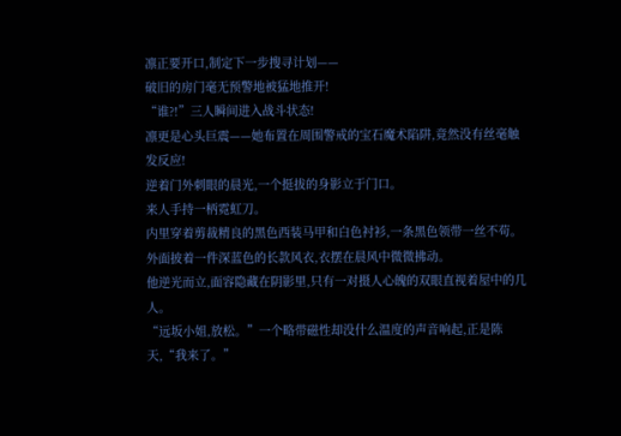凛正要开口,制定下一步搜寻计划——
破旧的房门毫无预警地被猛地推开!
“谁?!”三人瞬间进入战斗状态!
凛更是心头巨震——她布置在周围警戒的宝石魔术陷阱,竟然没有丝毫触发反应!
逆着门外刺眼的晨光,一个挺拔的身影立于门口。
来人手持一柄霓虹刀。
内里穿着剪裁精良的黑色西装马甲和白色衬衫,一条黑色领带一丝不苟。
外面披着一件深蓝色的长款风衣,衣摆在晨风中微微拂动。
他逆光而立,面容隐藏在阴影里,只有一对摄人心魄的双眼直视着屋中的几人。
“远坂小姐,放松。”一个略带磁性却没什么温度的声音响起,正是陈天,“我来了。”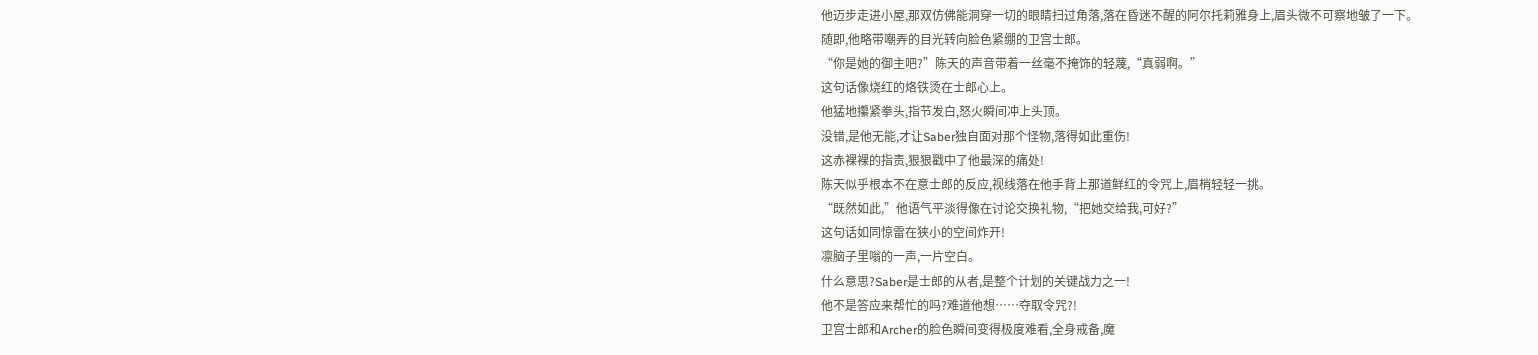他迈步走进小屋,那双仿佛能洞穿一切的眼睛扫过角落,落在昏迷不醒的阿尔托莉雅身上,眉头微不可察地皱了一下。
随即,他略带嘲弄的目光转向脸色紧绷的卫宫士郎。
“你是她的御主吧?”陈天的声音带着一丝毫不掩饰的轻蔑,“真弱啊。”
这句话像烧红的烙铁烫在士郎心上。
他猛地攥紧拳头,指节发白,怒火瞬间冲上头顶。
没错,是他无能,才让Saber独自面对那个怪物,落得如此重伤!
这赤裸裸的指责,狠狠戳中了他最深的痛处!
陈天似乎根本不在意士郎的反应,视线落在他手背上那道鲜红的令咒上,眉梢轻轻一挑。
“既然如此,”他语气平淡得像在讨论交换礼物,“把她交给我,可好?”
这句话如同惊雷在狭小的空间炸开!
凛脑子里嗡的一声,一片空白。
什么意思?Saber是士郎的从者,是整个计划的关键战力之一!
他不是答应来帮忙的吗?难道他想……夺取令咒?!
卫宫士郎和Archer的脸色瞬间变得极度难看,全身戒备,魔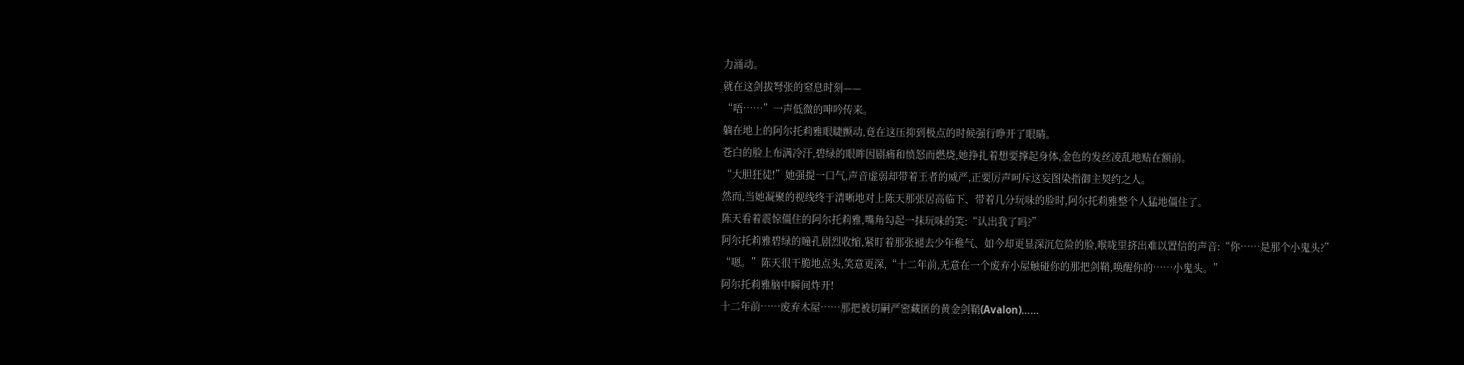力涌动。
就在这剑拔弩张的窒息时刻——
“唔……”一声低微的呻吟传来。
躺在地上的阿尔托莉雅眼睫颤动,竟在这压抑到极点的时候强行睁开了眼睛。
苍白的脸上布满冷汗,碧绿的眼眸因剧痛和愤怒而燃烧,她挣扎着想要撑起身体,金色的发丝凌乱地贴在额前。
“大胆狂徒!”她强提一口气,声音虚弱却带着王者的威严,正要厉声呵斥这妄图染指御主契约之人。
然而,当她凝聚的视线终于清晰地对上陈天那张居高临下、带着几分玩味的脸时,阿尔托莉雅整个人猛地僵住了。
陈天看着震惊僵住的阿尔托莉雅,嘴角勾起一抹玩味的笑:“认出我了吗?”
阿尔托莉雅碧绿的瞳孔剧烈收缩,紧盯着那张褪去少年稚气、如今却更显深沉危险的脸,喉咙里挤出难以置信的声音:“你……是那个小鬼头?”
“嗯。”陈天很干脆地点头,笑意更深,“十二年前,无意在一个废弃小屋触碰你的那把剑鞘,唤醒你的……小鬼头。”
阿尔托莉雅脑中瞬间炸开!
十二年前……废弃木屋……那把被切嗣严密藏匿的黄金剑鞘(Avalon)……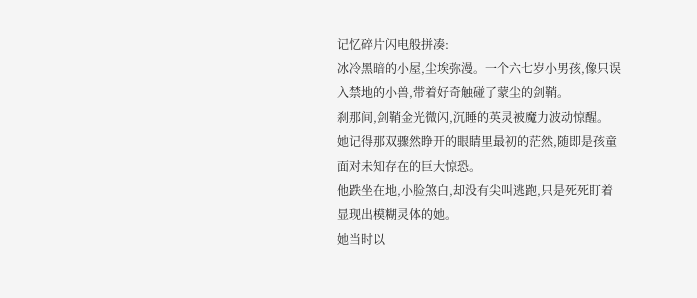记忆碎片闪电般拼凑:
冰冷黑暗的小屋,尘埃弥漫。一个六七岁小男孩,像只误入禁地的小兽,带着好奇触碰了蒙尘的剑鞘。
刹那间,剑鞘金光微闪,沉睡的英灵被魔力波动惊醒。
她记得那双骤然睁开的眼睛里最初的茫然,随即是孩童面对未知存在的巨大惊恐。
他跌坐在地,小脸煞白,却没有尖叫逃跑,只是死死盯着显现出模糊灵体的她。
她当时以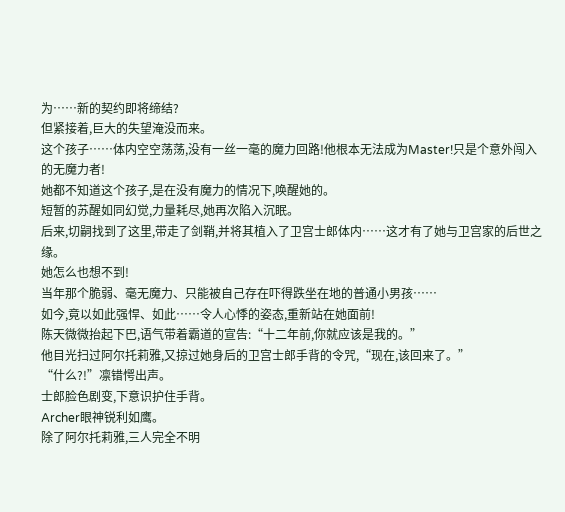为……新的契约即将缔结?
但紧接着,巨大的失望淹没而来。
这个孩子……体内空空荡荡,没有一丝一毫的魔力回路!他根本无法成为Master!只是个意外闯入的无魔力者!
她都不知道这个孩子,是在没有魔力的情况下,唤醒她的。
短暂的苏醒如同幻觉,力量耗尽,她再次陷入沉眠。
后来,切嗣找到了这里,带走了剑鞘,并将其植入了卫宫士郎体内……这才有了她与卫宫家的后世之缘。
她怎么也想不到!
当年那个脆弱、毫无魔力、只能被自己存在吓得跌坐在地的普通小男孩……
如今,竟以如此强悍、如此……令人心悸的姿态,重新站在她面前!
陈天微微抬起下巴,语气带着霸道的宣告:“十二年前,你就应该是我的。”
他目光扫过阿尔托莉雅,又掠过她身后的卫宫士郎手背的令咒,“现在,该回来了。”
“什么?!”凛错愕出声。
士郎脸色剧变,下意识护住手背。
Archer眼神锐利如鹰。
除了阿尔托莉雅,三人完全不明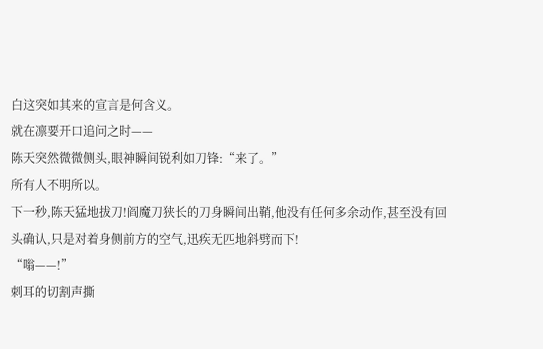白这突如其来的宣言是何含义。
就在凛要开口追问之时——
陈天突然微微侧头,眼神瞬间锐利如刀锋:“来了。”
所有人不明所以。
下一秒,陈天猛地拔刀!阎魔刀狭长的刀身瞬间出鞘,他没有任何多余动作,甚至没有回头确认,只是对着身侧前方的空气,迅疾无匹地斜劈而下!
“嗡——!”
刺耳的切割声撕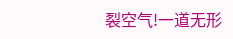裂空气!一道无形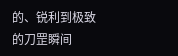的、锐利到极致的刀罡瞬间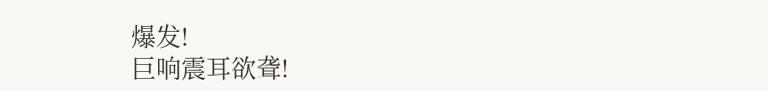爆发!
巨响震耳欲聋!